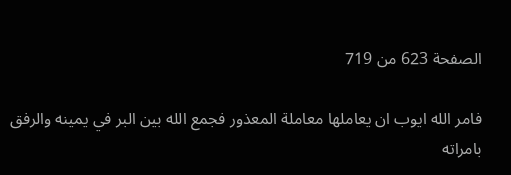الصفحة 623 من 719

فامر الله ايوب ان يعاملها معاملة المعذور فجمع الله بين البر في يمينه والرفق بامراته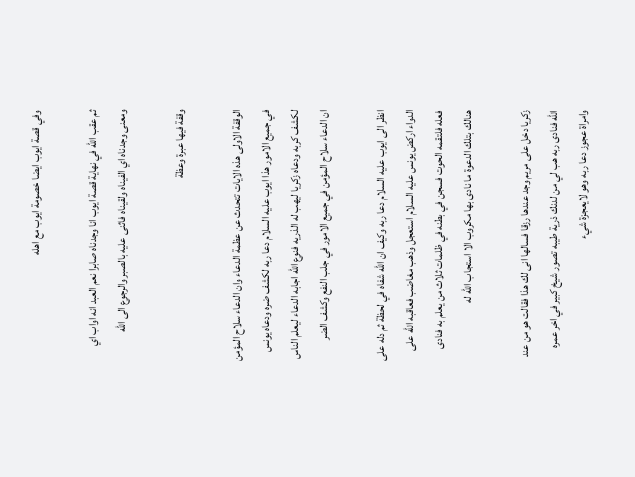وفي قصة ايوب ايضا خصومة ايوب مع اهله

ثم عقب الله في نهاية قصة ايوب انا وجدناه صابرا نعم العبد انه اواب اي ومعنى وجدناه اي الفيناه ولقيناه فاثنى عليه بالصبر والرجوع الى الله

وقفة فيها عبرة وعظة

الوقفة الاولى هذه الايات تتحدث عن عظمة الدعاء وان الدعاء سلاح المؤمن في جميع الامور هذا ايوب عليه السلام دعا ربه لكشف ضره ودعاه يونس لكشف كربه ودعاه زكريا ليهب له الذريه فنوع الله اجابه الدعاء ليعلم الناس ان الدعاء سلاح المؤمن في جميع الامور في جلب النفع وكشف الضر

انظر الى ايوب عليه السلام دعا ربه وكيف ان الله شفاه في لحظة ثم دله على الدواء اركض يونس عليه السلام استعجل وذهب مغاضب فعاقبه الله على فعله فلتقمه الحوت فسجن في بطنه في ظلمات ثلاث من يعلم به فنادى هنالك بتلك الدعوة ما نادى بها مكروب الا استجاب الله له

زكريا دخل على مريم وجد عندها رزقا فسالها انى لك هذا فقالت هو من عند الله فنادى ربه هب لي من لدنك ذرية طيبه تصور شيخ كبير في اخر عمره وامراة عجوز دعا ربه وهو لايعجزة شيء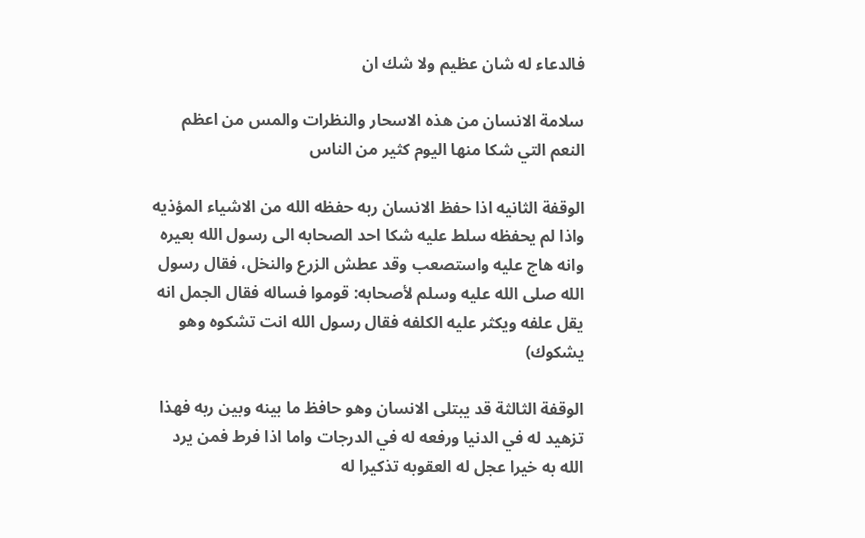فالدعاء له شان عظيم ولا شك ان

سلامة الانسان من هذه الاسحار والنظرات والمس من اعظم النعم التي شكا منها اليوم كثير من الناس

الوقفة الثانيه اذا حفظ الانسان ربه حفظه الله من الاشياء المؤذيه واذا لم يحفظه سلط عليه شكا احد الصحابه الى رسول الله بعيره وانه هاج عليه واستصعب وقد عطش الزرع والنخل، فقال رسول الله صلى الله عليه وسلم لأصحابه: قوموا فساله فقال الجمل انه يقل علفه ويكثر عليه الكلفه فقال رسول الله انت تشكوه وهو يشكوك)

الوقفة الثالثة قد يبتلى الانسان وهو حافظ ما بينه وبين ربه فهذا تزهيد له في الدنيا ورفعه له في الدرجات واما اذا فرط فمن يرد الله به خيرا عجل له العقوبه تذكيرا له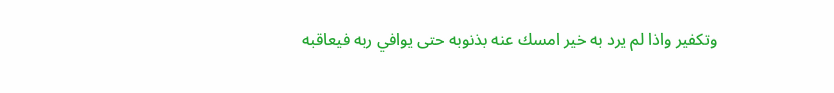وتكفير واذا لم يرد به خير امسك عنه بذنوبه حتى يوافي ربه فيعاقبه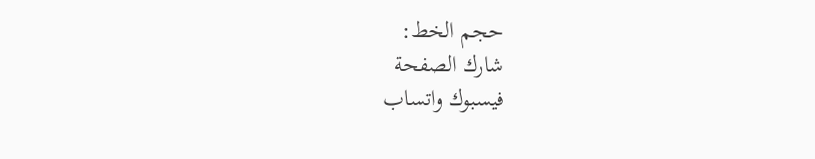حجم الخط:
شارك الصفحة
فيسبوك واتساب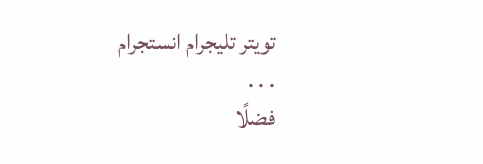تويتر تليجرام انستجرام
. . .
فضلًا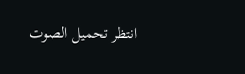انتظر تحميل الصوت